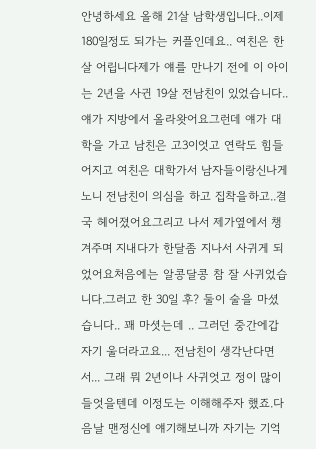안녕하세요 올해 21살 남학생입니다..이제 180일정도 되가는 커플인데요.. 여친은 한살 어립니다제가 얘를 만나기 전에 이 아이는 2년을 사귄 19살 전남친이 있었습니다.. 얘가 지방에서 올라왓어요그런데 얘가 대학을 가고 남친은 고3이엇고 연락도 힘들어지고 여친은 대학가서 남자들이랑신나게 노니 전남친이 의심을 하고 집착을하고..결국 헤어졌어요그리고 나서 제가옆에서 챙겨주며 지내다가 한달좀 지나서 사귀게 되었어요처음에는 알콩달콩 참 잘 사귀었습니다.그러고 한 30일 후? 둘이 술을 마셨습니다.. 꽤 마셧는데 .. 그러던 중간에갑자기 울더라고요... 전남친이 생각난다면서... 그래 뭐 2년이나 사귀엇고 정이 많이 들엇을텐데 이정도는 이해해주자 했죠.다음날 맨정신에 얘기해보니까 자기는 기억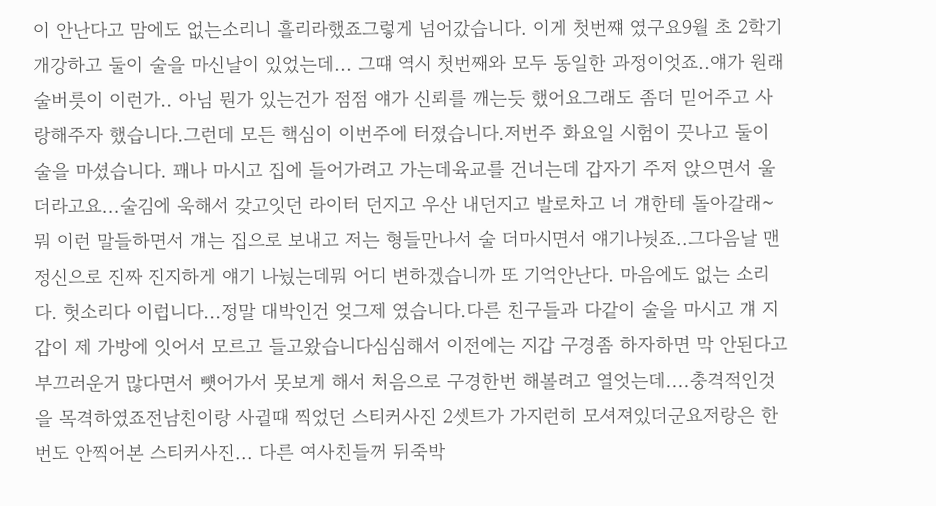이 안난다고 맘에도 없는소리니 흘리라했죠그렇게 넘어갔습니다. 이게 첫번쨰 였구요9월 초 2학기 개강하고 둘이 술을 마신날이 있었는데... 그떄 역시 첫번째와 모두 동일한 과정이엇죠..얘가 원래 술버릇이 이런가.. 아님 뭔가 있는건가 점점 얘가 신뢰를 깨는듯 했어요그래도 좀더 믿어주고 사랑해주자 했습니다.그런데 모든 핵심이 이번주에 터졌습니다.저번주 화요일 시험이 끗나고 둘이 술을 마셨습니다. 꽤나 마시고 집에 들어가려고 가는데육교를 건너는데 갑자기 주저 앉으면서 울더라고요...술김에 욱해서 갖고잇던 라이터 던지고 우산 내던지고 발로차고 너 걔한테 돌아갈래~ 뭐 이런 말들하면서 걔는 집으로 보내고 저는 형들만나서 술 더마시면서 얘기나눳죠..그다음날 맨정신으로 진짜 진지하게 얘기 나눴는데뭐 어디 변하겠습니까 또 기억안난다. 마음에도 없는 소리다. 헛소리다 이럽니다...정말 대박인건 엊그제 였습니다.다른 친구들과 다같이 술을 마시고 걔 지갑이 제 가방에 잇어서 모르고 들고왔습니다심심해서 이전에는 지갑 구경좀 하자하면 막 안된다고 부끄러운거 많다면서 뻇어가서 못보게 해서 처음으로 구경한번 해볼려고 열엇는데....충격적인것을 목격하였죠전남친이랑 사귈때 찍었던 스티커사진 2셋트가 가지런히 모셔져있더군요저랑은 한번도 안찍어본 스티커사진... 다른 여사친들꺼 뒤죽박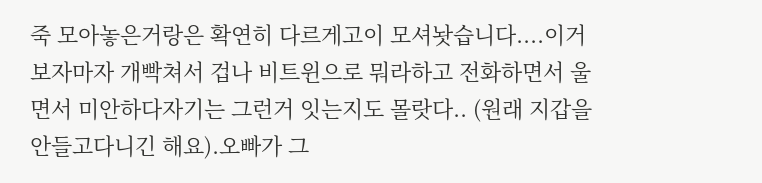죽 모아놓은거랑은 확연히 다르게고이 모셔놧습니다....이거 보자마자 개빡쳐서 겁나 비트윈으로 뭐라하고 전화하면서 울면서 미안하다자기는 그런거 잇는지도 몰랏다.. (원래 지갑을 안들고다니긴 해요).오빠가 그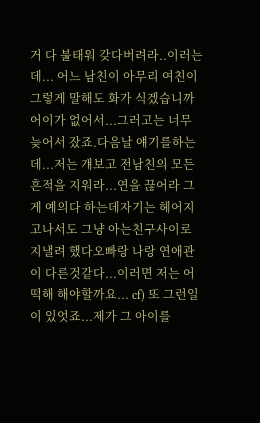거 다 불태워 갖다버려라..이러는데... 어느 남친이 아무리 여친이 그렇게 말해도 화가 식겠습니까 어이가 없어서...그러고는 너무 늦어서 잤죠.다음날 얘기를하는데...저는 걔보고 전남친의 모든 흔적을 지워라...연을 끊어라 그게 예의다 하는데자기는 헤어지고나서도 그냥 아는친구사이로 지낼려 했다오빠랑 나랑 연애관이 다른것같다...이러면 저는 어떡해 해야할까요... cf) 또 그런일이 있엇죠...제가 그 아이를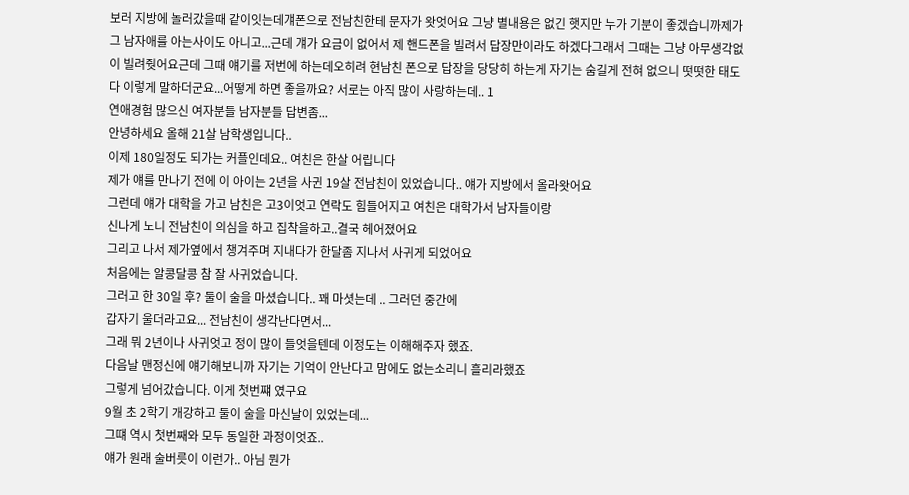보러 지방에 놀러갔을때 같이잇는데걔폰으로 전남친한테 문자가 왓엇어요 그냥 별내용은 없긴 햇지만 누가 기분이 좋겠습니까제가 그 남자애를 아는사이도 아니고...근데 걔가 요금이 없어서 제 핸드폰을 빌려서 답장만이라도 하겠다그래서 그때는 그냥 아무생각없이 빌려줫어요근데 그때 얘기를 저번에 하는데오히려 현남친 폰으로 답장을 당당히 하는게 자기는 숨길게 전혀 없으니 떳떳한 태도다 이렇게 말하더군요...어떻게 하면 좋을까요? 서로는 아직 많이 사랑하는데.. 1
연애경험 많으신 여자분들 남자분들 답변좀...
안녕하세요 올해 21살 남학생입니다..
이제 180일정도 되가는 커플인데요.. 여친은 한살 어립니다
제가 얘를 만나기 전에 이 아이는 2년을 사귄 19살 전남친이 있었습니다.. 얘가 지방에서 올라왓어요
그런데 얘가 대학을 가고 남친은 고3이엇고 연락도 힘들어지고 여친은 대학가서 남자들이랑
신나게 노니 전남친이 의심을 하고 집착을하고..결국 헤어졌어요
그리고 나서 제가옆에서 챙겨주며 지내다가 한달좀 지나서 사귀게 되었어요
처음에는 알콩달콩 참 잘 사귀었습니다.
그러고 한 30일 후? 둘이 술을 마셨습니다.. 꽤 마셧는데 .. 그러던 중간에
갑자기 울더라고요... 전남친이 생각난다면서...
그래 뭐 2년이나 사귀엇고 정이 많이 들엇을텐데 이정도는 이해해주자 했죠.
다음날 맨정신에 얘기해보니까 자기는 기억이 안난다고 맘에도 없는소리니 흘리라했죠
그렇게 넘어갔습니다. 이게 첫번쨰 였구요
9월 초 2학기 개강하고 둘이 술을 마신날이 있었는데...
그떄 역시 첫번째와 모두 동일한 과정이엇죠..
얘가 원래 술버릇이 이런가.. 아님 뭔가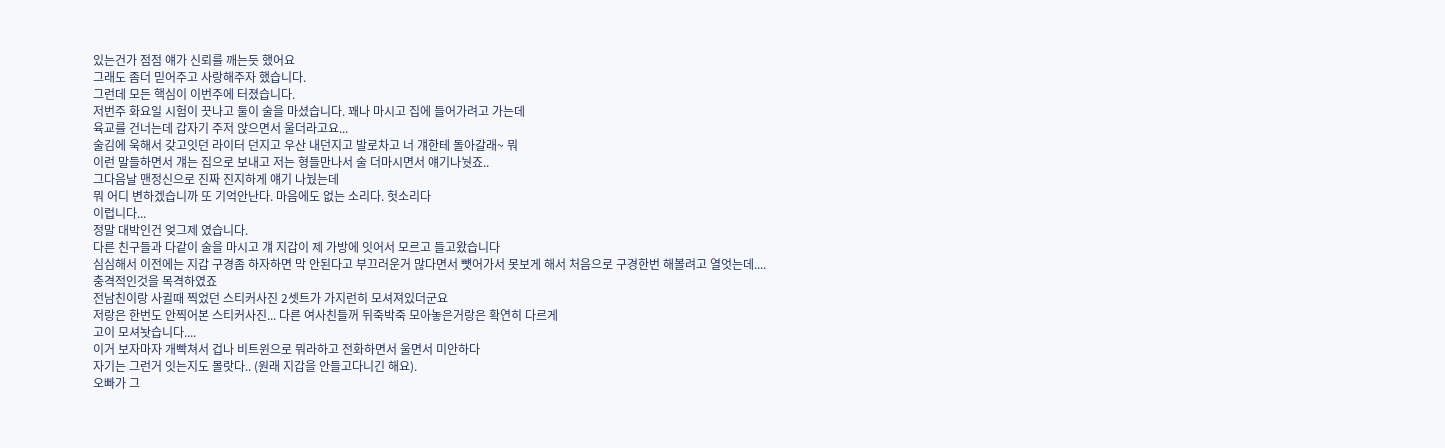있는건가 점점 얘가 신뢰를 깨는듯 했어요
그래도 좀더 믿어주고 사랑해주자 했습니다.
그런데 모든 핵심이 이번주에 터졌습니다.
저번주 화요일 시험이 끗나고 둘이 술을 마셨습니다. 꽤나 마시고 집에 들어가려고 가는데
육교를 건너는데 갑자기 주저 앉으면서 울더라고요...
술김에 욱해서 갖고잇던 라이터 던지고 우산 내던지고 발로차고 너 걔한테 돌아갈래~ 뭐
이런 말들하면서 걔는 집으로 보내고 저는 형들만나서 술 더마시면서 얘기나눳죠..
그다음날 맨정신으로 진짜 진지하게 얘기 나눴는데
뭐 어디 변하겠습니까 또 기억안난다. 마음에도 없는 소리다. 헛소리다
이럽니다...
정말 대박인건 엊그제 였습니다.
다른 친구들과 다같이 술을 마시고 걔 지갑이 제 가방에 잇어서 모르고 들고왔습니다
심심해서 이전에는 지갑 구경좀 하자하면 막 안된다고 부끄러운거 많다면서 뻇어가서 못보게 해서 처음으로 구경한번 해볼려고 열엇는데....
충격적인것을 목격하였죠
전남친이랑 사귈때 찍었던 스티커사진 2셋트가 가지런히 모셔져있더군요
저랑은 한번도 안찍어본 스티커사진... 다른 여사친들꺼 뒤죽박죽 모아놓은거랑은 확연히 다르게
고이 모셔놧습니다....
이거 보자마자 개빡쳐서 겁나 비트윈으로 뭐라하고 전화하면서 울면서 미안하다
자기는 그런거 잇는지도 몰랏다.. (원래 지갑을 안들고다니긴 해요).
오빠가 그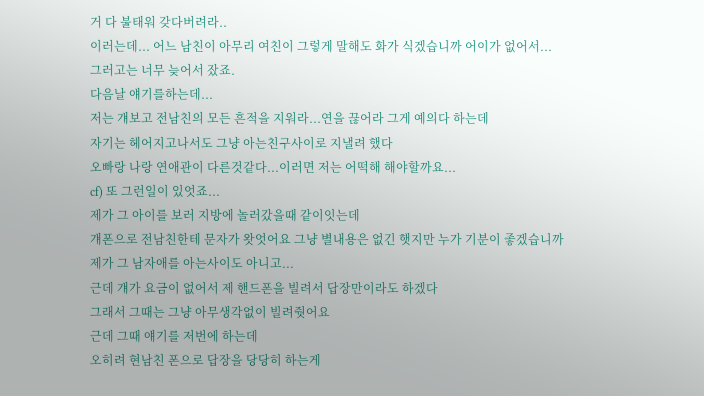거 다 불태워 갖다버려라..
이러는데... 어느 남친이 아무리 여친이 그렇게 말해도 화가 식겠습니까 어이가 없어서...
그러고는 너무 늦어서 잤죠.
다음날 얘기를하는데...
저는 걔보고 전남친의 모든 흔적을 지워라...연을 끊어라 그게 예의다 하는데
자기는 헤어지고나서도 그냥 아는친구사이로 지낼려 했다
오빠랑 나랑 연애관이 다른것같다...이러면 저는 어떡해 해야할까요...
cf) 또 그런일이 있엇죠...
제가 그 아이를 보러 지방에 놀러갔을때 같이잇는데
걔폰으로 전남친한테 문자가 왓엇어요 그냥 별내용은 없긴 햇지만 누가 기분이 좋겠습니까
제가 그 남자애를 아는사이도 아니고...
근데 걔가 요금이 없어서 제 핸드폰을 빌려서 답장만이라도 하겠다
그래서 그때는 그냥 아무생각없이 빌려줫어요
근데 그때 얘기를 저번에 하는데
오히려 현남친 폰으로 답장을 당당히 하는게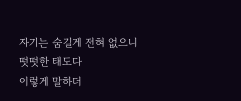자기는 숨길게 전혀 없으니 떳떳한 태도다
이렇게 말하더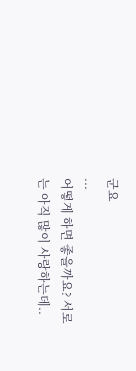군요
...
어떻게 하면 좋을까요? 서로는 아직 많이 사랑하는데..